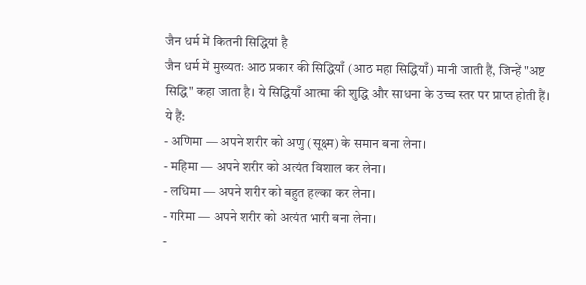जैन धर्म में कितनी सिद्धियां है
जैन धर्म में मुख्यतः आठ प्रकार की सिद्धियाँ (आठ महा सिद्धियाँ) मानी जाती हैं, जिन्हें "अष्ट सिद्धि" कहा जाता है। ये सिद्धियाँ आत्मा की शुद्धि और साधना के उच्च स्तर पर प्राप्त होती हैं। ये हैं:
- अणिमा — अपने शरीर को अणु (सूक्ष्म) के समान बना लेना।
- महिमा — अपने शरीर को अत्यंत विशाल कर लेना।
- लधिमा — अपने शरीर को बहुत हल्का कर लेना।
- गरिमा — अपने शरीर को अत्यंत भारी बना लेना।
-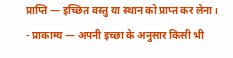प्राप्ति — इच्छित वस्तु या स्थान को प्राप्त कर लेना।
- प्राकाम्य — अपनी इच्छा के अनुसार किसी भी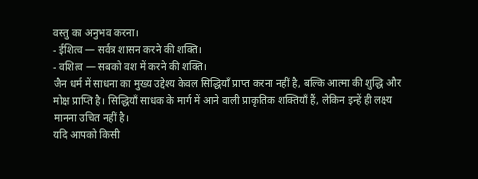वस्तु का अनुभव करना।
- ईशित्व — सर्वत्र शासन करने की शक्ति।
- वशित्व — सबको वश में करने की शक्ति।
जैन धर्म में साधना का मुख्य उद्देश्य केवल सिद्धियाँ प्राप्त करना नहीं है, बल्कि आत्मा की शुद्धि और मोक्ष प्राप्ति है। सिद्धियाँ साधक के मार्ग में आने वाली प्राकृतिक शक्तियाँ हैं, लेकिन इन्हें ही लक्ष्य मानना उचित नहीं है।
यदि आपको किसी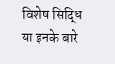विशेष सिद्धि या इनके बारे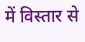में विस्तार से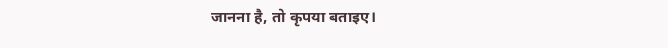जानना है, तो कृपया बताइए।